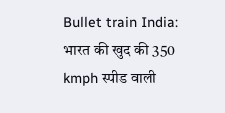Bullet train India: भारत की खुद की 350 kmph स्पीड वाली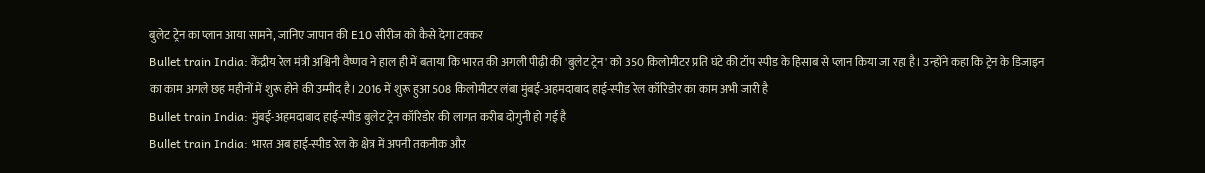बुलेट ट्रेन का प्लान आया सामने, जानिए जापान की E10 सीरीज को कैसे देगा टक्कर
Bullet train India: केंद्रीय रेल मंत्री अश्विनी वैष्णव ने हाल ही में बताया कि भारत की अगली पीढ़ी की 'बुलेट ट्रेन' को 350 किलोमीटर प्रति घंटे की टॉप स्पीड के हिसाब से प्लान किया जा रहा है। उन्होंने कहा कि ट्रेन के डिजाइन का काम अगले छह महीनों में शुरू होने की उम्मीद है। 2016 में शुरू हुआ 508 किलोमीटर लंबा मुंबई-अहमदाबाद हाई-स्पीड रेल कॉरिडोर का काम अभी जारी है
Bullet train India: मुंबई-अहमदाबाद हाई-स्पीड बुलेट ट्रेन कॉरिडोर की लागत करीब दोगुनी हो गई है
Bullet train India: भारत अब हाई-स्पीड रेल के क्षेत्र में अपनी तकनीक और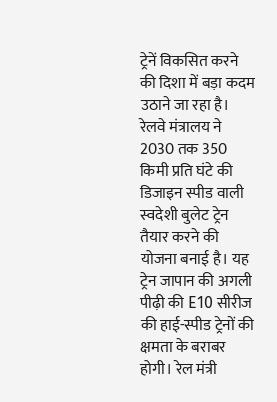ट्रेनें विकसित करने की दिशा में बड़ा कदम उठाने जा रहा है। रेलवे मंत्रालय ने 2030 तक 350 किमी प्रति घंटे की डिजाइन स्पीड वाली स्वदेशी बुलेट ट्रेन तैयार करने की योजना बनाई है। यह ट्रेन जापान की अगली पीढ़ी की E10 सीरीज की हाई-स्पीड ट्रेनों की क्षमता के बराबर होगी। रेल मंत्री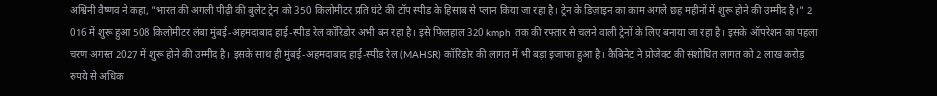अश्विनी वैष्णव ने कहा, "भारत की अगली पीढ़ी की बुलेट ट्रेन को 350 किलोमीटर प्रति घंटे की टॉप स्पीड के हिसाब से प्लान किया जा रहा है। ट्रेन के डिज़ाइन का काम अगले छह महीनों में शुरू होने की उम्मीद है।" 2
016 में शुरू हुआ 508 किलोमीटर लंबा मुंबई-अहमदाबाद हाई-स्पीड रेल कॉरिडोर अभी बन रहा है। इसे फिलहाल 320 kmph तक की रफ्तार से चलने वाली ट्रेनों के लिए बनाया जा रहा है। इसके ऑपरेशन का पहला चरण अगस्त 2027 में शुरू होने की उम्मीद है। इसके साथ ही मुंबई-अहमदाबाद हाई-स्पीड रेल (MAHSR) कॉरिडोर की लागत में भी बड़ा इजाफा हुआ है। कैबिनेट ने प्रोजेक्ट की संशोधित लागत को 2 लाख करोड़ रुपये से अधिक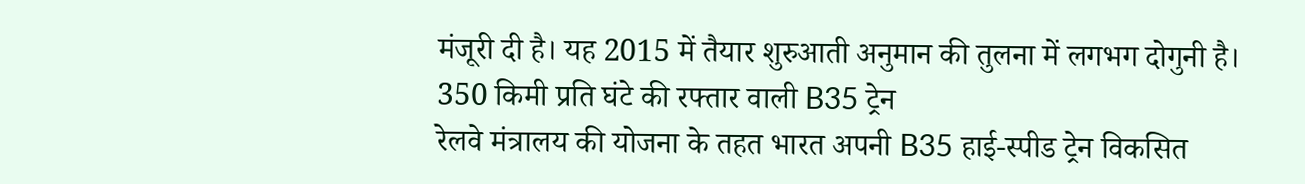मंजूरी दी है। यह 2015 में तैयार शुरुआती अनुमान की तुलना में लगभग दोगुनी है।
350 किमी प्रति घंटे की रफ्तार वाली B35 ट्रेन
रेलवे मंत्रालय की योजना के तहत भारत अपनी B35 हाई-स्पीड ट्रेन विकसित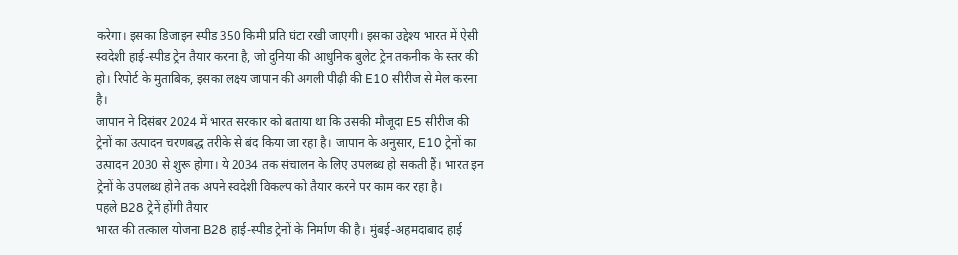करेगा। इसका डिजाइन स्पीड 350 किमी प्रति घंटा रखी जाएगी। इसका उद्देश्य भारत में ऐसी स्वदेशी हाई-स्पीड ट्रेन तैयार करना है, जो दुनिया की आधुनिक बुलेट ट्रेन तकनीक के स्तर की हो। रिपोर्ट के मुताबिक, इसका लक्ष्य जापान की अगली पीढ़ी की E10 सीरीज से मेल करना है।
जापान ने दिसंबर 2024 में भारत सरकार को बताया था कि उसकी मौजूदा E5 सीरीज की ट्रेनों का उत्पादन चरणबद्ध तरीके से बंद किया जा रहा है। जापान के अनुसार, E10 ट्रेनों का उत्पादन 2030 से शुरू होगा। ये 2034 तक संचालन के लिए उपलब्ध हो सकती हैं। भारत इन ट्रेनों के उपलब्ध होने तक अपने स्वदेशी विकल्प को तैयार करने पर काम कर रहा है।
पहले B28 ट्रेनें होंगी तैयार
भारत की तत्काल योजना B28 हाई-स्पीड ट्रेनों के निर्माण की है। मुंबई-अहमदाबाद हाई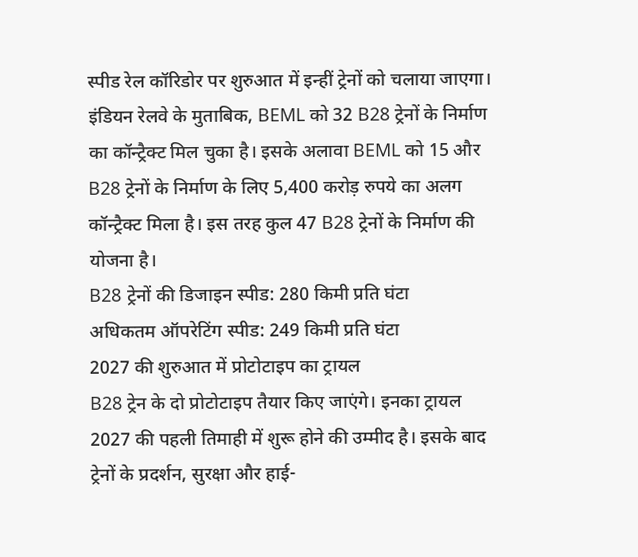स्पीड रेल कॉरिडोर पर शुरुआत में इन्हीं ट्रेनों को चलाया जाएगा। इंडियन रेलवे के मुताबिक, BEML को 32 B28 ट्रेनों के निर्माण का कॉन्ट्रैक्ट मिल चुका है। इसके अलावा BEML को 15 और B28 ट्रेनों के निर्माण के लिए 5,400 करोड़ रुपये का अलग कॉन्ट्रैक्ट मिला है। इस तरह कुल 47 B28 ट्रेनों के निर्माण की योजना है।
B28 ट्रेनों की डिजाइन स्पीड: 280 किमी प्रति घंटा
अधिकतम ऑपरेटिंग स्पीड: 249 किमी प्रति घंटा
2027 की शुरुआत में प्रोटोटाइप का ट्रायल
B28 ट्रेन के दो प्रोटोटाइप तैयार किए जाएंगे। इनका ट्रायल 2027 की पहली तिमाही में शुरू होने की उम्मीद है। इसके बाद ट्रेनों के प्रदर्शन, सुरक्षा और हाई-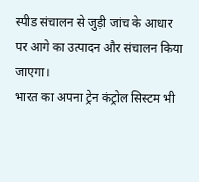स्पीड संचालन से जुड़ी जांच के आधार पर आगे का उत्पादन और संचालन किया जाएगा।
भारत का अपना ट्रेन कंट्रोल सिस्टम भी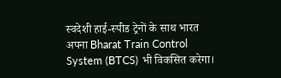स्वदेशी हाई-स्पीड ट्रेनों के साथ भारत अपना Bharat Train Control System (BTCS) भी विकसित करेगा।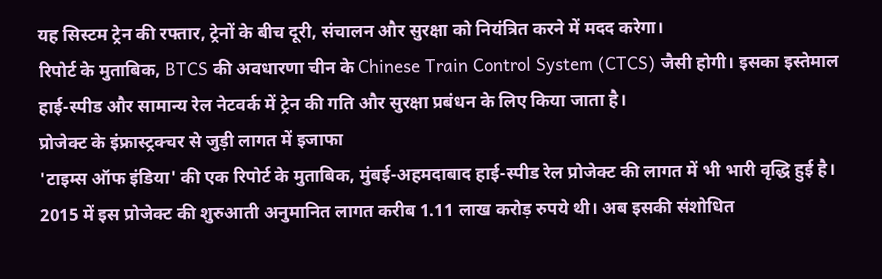यह सिस्टम ट्रेन की रफ्तार, ट्रेनों के बीच दूरी, संचालन और सुरक्षा को नियंत्रित करने में मदद करेगा।
रिपोर्ट के मुताबिक, BTCS की अवधारणा चीन के Chinese Train Control System (CTCS) जैसी होगी। इसका इस्तेमाल हाई-स्पीड और सामान्य रेल नेटवर्क में ट्रेन की गति और सुरक्षा प्रबंधन के लिए किया जाता है।
प्रोजेक्ट के इंफ्रास्ट्रक्चर से जुड़ी लागत में इजाफा
'टाइम्स ऑफ इंडिया' की एक रिपोर्ट के मुताबिक, मुंबई-अहमदाबाद हाई-स्पीड रेल प्रोजेक्ट की लागत में भी भारी वृद्धि हुई है। 2015 में इस प्रोजेक्ट की शुरुआती अनुमानित लागत करीब 1.11 लाख करोड़ रुपये थी। अब इसकी संशोधित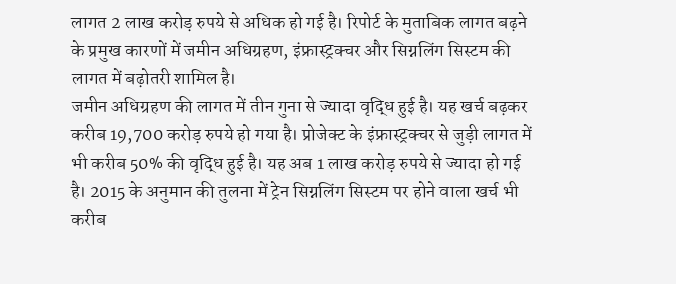लागत 2 लाख करोड़ रुपये से अधिक हो गई है। रिपोर्ट के मुताबिक लागत बढ़ने के प्रमुख कारणों में जमीन अधिग्रहण, इंफ्रास्ट्रक्चर और सिग्नलिंग सिस्टम की लागत में बढ़ोतरी शामिल है।
जमीन अधिग्रहण की लागत में तीन गुना से ज्यादा वृद्धि हुई है। यह खर्च बढ़कर करीब 19,700 करोड़ रुपये हो गया है। प्रोजेक्ट के इंफ्रास्ट्रक्चर से जुड़ी लागत में भी करीब 50% की वृद्धि हुई है। यह अब 1 लाख करोड़ रुपये से ज्यादा हो गई है। 2015 के अनुमान की तुलना में ट्रेन सिग्नलिंग सिस्टम पर होने वाला खर्च भी करीब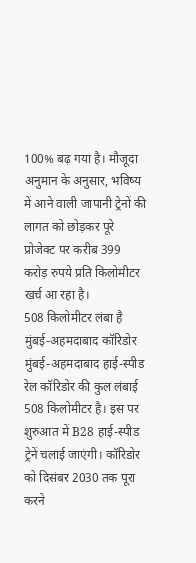100% बढ़ गया है। मौजूदा अनुमान के अनुसार, भविष्य में आने वाली जापानी ट्रेनों की लागत को छोड़कर पूरे प्रोजेक्ट पर करीब 399 करोड़ रुपये प्रति किलोमीटर खर्च आ रहा है।
508 किलोमीटर लंबा है मुंबई-अहमदाबाद कॉरिडोर
मुंबई-अहमदाबाद हाई-स्पीड रेल कॉरिडोर की कुल लंबाई 508 किलोमीटर है। इस पर शुरुआत में B28 हाई-स्पीड ट्रेनें चलाई जाएंगी। कॉरिडोर को दिसंबर 2030 तक पूरा करने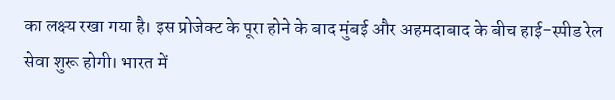का लक्ष्य रखा गया है। इस प्रोजेक्ट के पूरा होने के बाद मुंबई और अहमदाबाद के बीच हाई-स्पीड रेल सेवा शुरू होगी। भारत में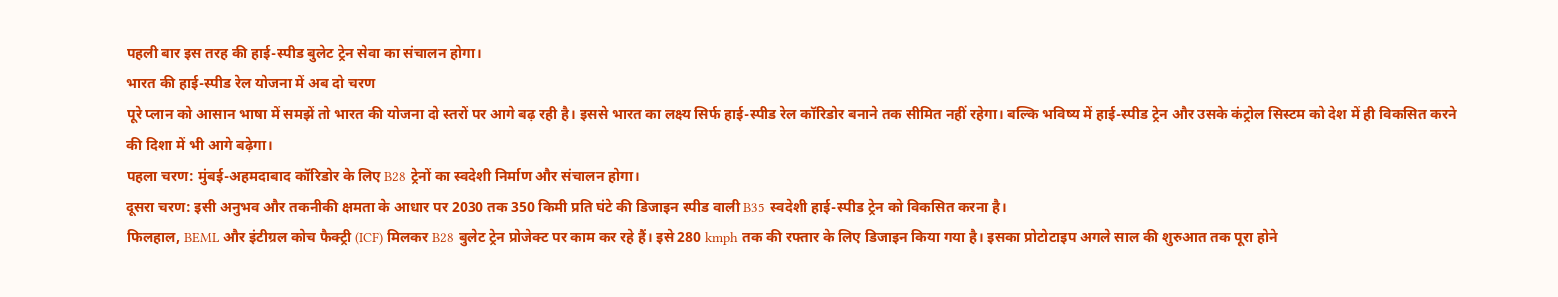पहली बार इस तरह की हाई-स्पीड बुलेट ट्रेन सेवा का संचालन होगा।
भारत की हाई-स्पीड रेल योजना में अब दो चरण
पूरे प्लान को आसान भाषा में समझें तो भारत की योजना दो स्तरों पर आगे बढ़ रही है। इससे भारत का लक्ष्य सिर्फ हाई-स्पीड रेल कॉरिडोर बनाने तक सीमित नहीं रहेगा। बल्कि भविष्य में हाई-स्पीड ट्रेन और उसके कंट्रोल सिस्टम को देश में ही विकसित करने की दिशा में भी आगे बढ़ेगा।
पहला चरण: मुंबई-अहमदाबाद कॉरिडोर के लिए B28 ट्रेनों का स्वदेशी निर्माण और संचालन होगा।
दूसरा चरण: इसी अनुभव और तकनीकी क्षमता के आधार पर 2030 तक 350 किमी प्रति घंटे की डिजाइन स्पीड वाली B35 स्वदेशी हाई-स्पीड ट्रेन को विकसित करना है।
फिलहाल, BEML और इंटीग्रल कोच फैक्ट्री (ICF) मिलकर B28 बुलेट ट्रेन प्रोजेक्ट पर काम कर रहे हैं। इसे 280 kmph तक की रफ्तार के लिए डिजाइन किया गया है। इसका प्रोटोटाइप अगले साल की शुरुआत तक पूरा होने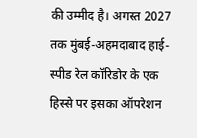की उम्मीद है। अगस्त 2027 तक मुंबई-अहमदाबाद हाई-स्पीड रेल कॉरिडोर के एक हिस्से पर इसका ऑपरेशन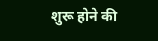शुरू होने की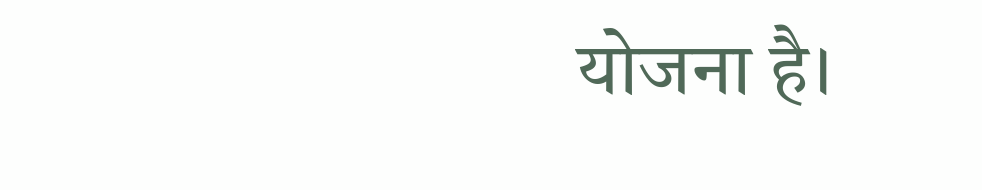योजना है।